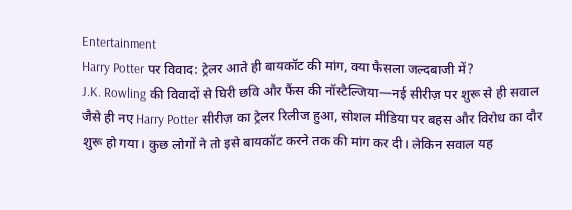Entertainment
Harry Potter पर विवाद: ट्रेलर आते ही बायकॉट की मांग, क्या फैसला जल्दबाजी में?
J.K. Rowling की विवादों से घिरी छवि और फैंस की नॉस्टैल्जिया—नई सीरीज़ पर शुरू से ही सवाल
जैसे ही नए Harry Potter सीरीज़ का ट्रेलर रिलीज हुआ, सोशल मीडिया पर बहस और विरोध का दौर शुरू हो गया। कुछ लोगों ने तो इसे बायकॉट करने तक की मांग कर दी। लेकिन सवाल यह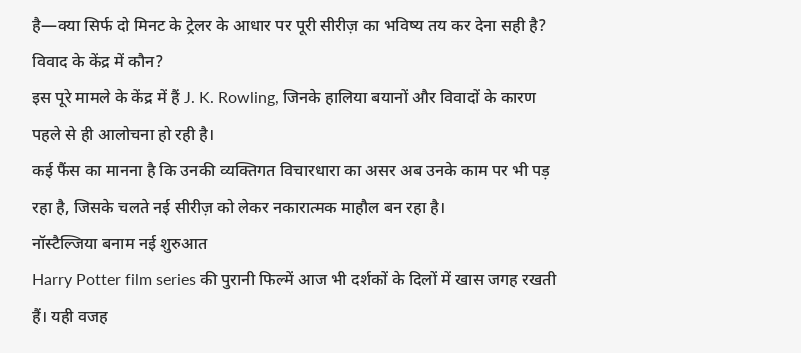है—क्या सिर्फ दो मिनट के ट्रेलर के आधार पर पूरी सीरीज़ का भविष्य तय कर देना सही है?
विवाद के केंद्र में कौन?
इस पूरे मामले के केंद्र में हैं J. K. Rowling, जिनके हालिया बयानों और विवादों के कारण पहले से ही आलोचना हो रही है।
कई फैंस का मानना है कि उनकी व्यक्तिगत विचारधारा का असर अब उनके काम पर भी पड़ रहा है, जिसके चलते नई सीरीज़ को लेकर नकारात्मक माहौल बन रहा है।
नॉस्टैल्जिया बनाम नई शुरुआत
Harry Potter film series की पुरानी फिल्में आज भी दर्शकों के दिलों में खास जगह रखती हैं। यही वजह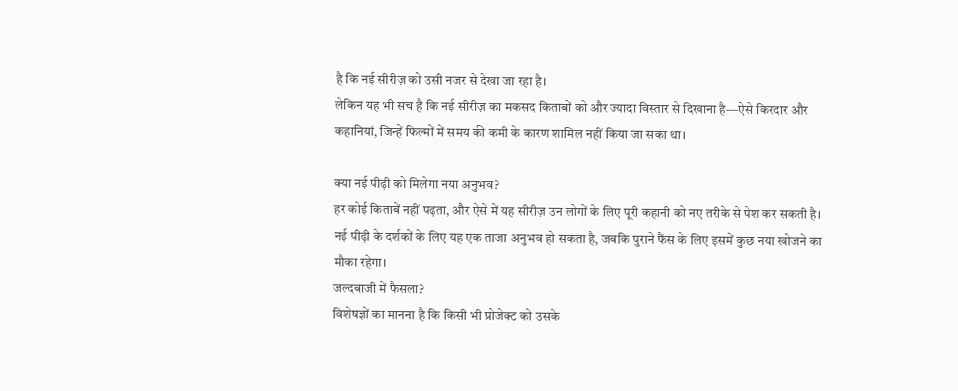है कि नई सीरीज़ को उसी नजर से देखा जा रहा है।
लेकिन यह भी सच है कि नई सीरीज़ का मकसद किताबों को और ज्यादा विस्तार से दिखाना है—ऐसे किरदार और कहानियां, जिन्हें फिल्मों में समय की कमी के कारण शामिल नहीं किया जा सका था।

क्या नई पीढ़ी को मिलेगा नया अनुभव?
हर कोई किताबें नहीं पढ़ता, और ऐसे में यह सीरीज़ उन लोगों के लिए पूरी कहानी को नए तरीके से पेश कर सकती है।
नई पीढ़ी के दर्शकों के लिए यह एक ताजा अनुभव हो सकता है, जबकि पुराने फैंस के लिए इसमें कुछ नया खोजने का मौका रहेगा।
जल्दबाजी में फैसला?
विशेषज्ञों का मानना है कि किसी भी प्रोजेक्ट को उसके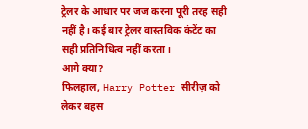ट्रेलर के आधार पर जज करना पूरी तरह सही नहीं है। कई बार ट्रेलर वास्तविक कंटेंट का सही प्रतिनिधित्व नहीं करता।
आगे क्या?
फिलहाल, Harry Potter सीरीज़ को लेकर बहस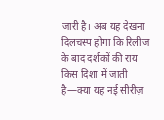जारी है। अब यह देखना दिलचस्प होगा कि रिलीज के बाद दर्शकों की राय किस दिशा में जाती है—क्या यह नई सीरीज़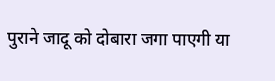पुराने जादू को दोबारा जगा पाएगी या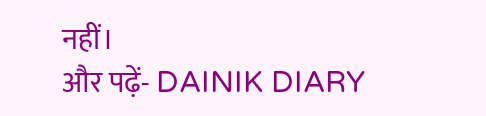नहीं।
और पढ़ें- DAINIK DIARY